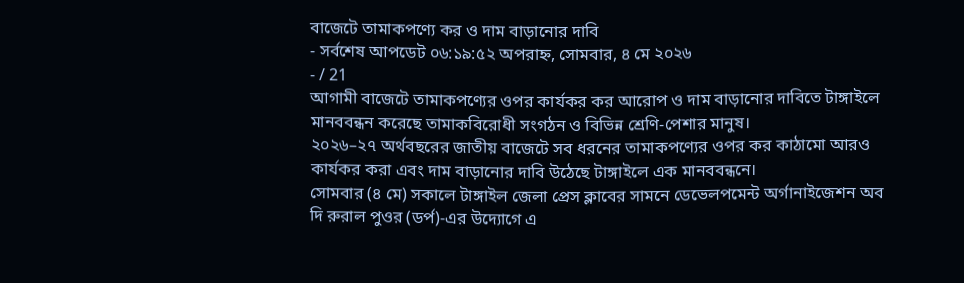বাজেটে তামাকপণ্যে কর ও দাম বাড়ানোর দাবি
- সর্বশেষ আপডেট ০৬:১৯:৫২ অপরাহ্ন, সোমবার, ৪ মে ২০২৬
- / 21
আগামী বাজেটে তামাকপণ্যের ওপর কার্যকর কর আরোপ ও দাম বাড়ানোর দাবিতে টাঙ্গাইলে মানববন্ধন করেছে তামাকবিরোধী সংগঠন ও বিভিন্ন শ্রেণি-পেশার মানুষ।
২০২৬–২৭ অর্থবছরের জাতীয় বাজেটে সব ধরনের তামাকপণ্যের ওপর কর কাঠামো আরও কার্যকর করা এবং দাম বাড়ানোর দাবি উঠেছে টাঙ্গাইলে এক মানববন্ধনে।
সোমবার (৪ মে) সকালে টাঙ্গাইল জেলা প্রেস ক্লাবের সামনে ডেভেলপমেন্ট অর্গানাইজেশন অব দি রুরাল পুওর (ডর্প)-এর উদ্যোগে এ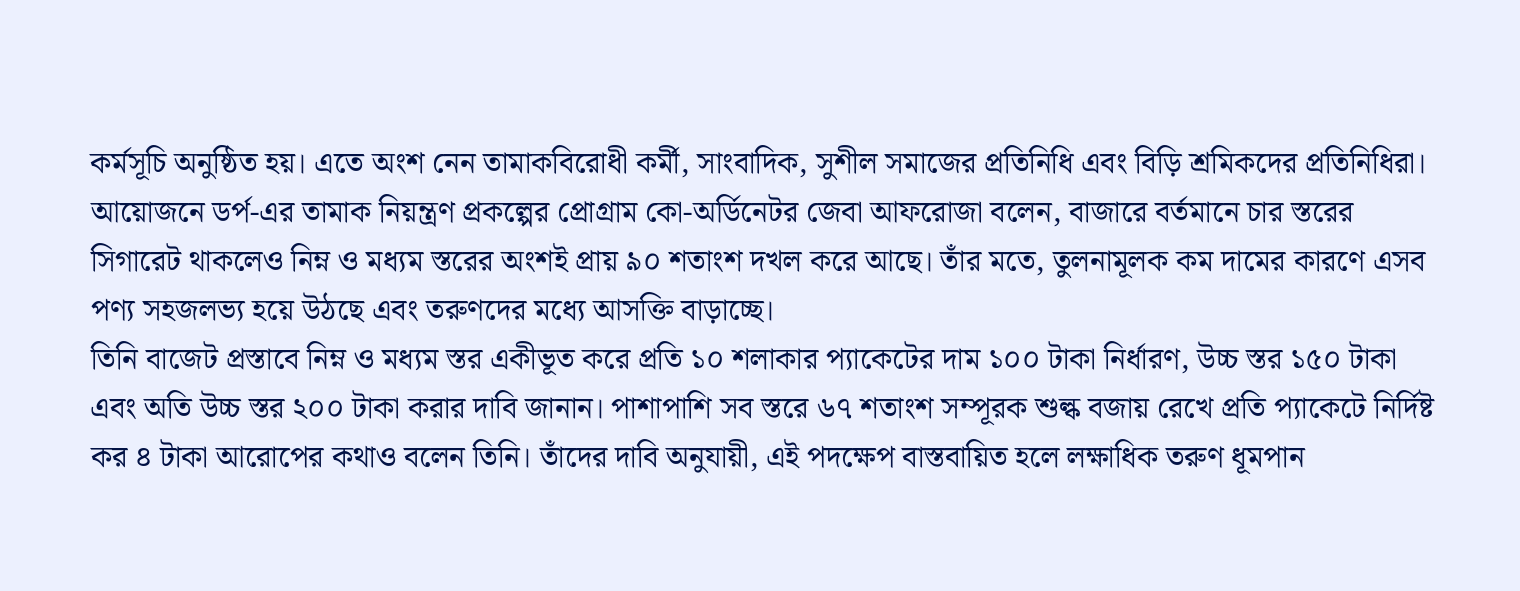কর্মসূচি অনুষ্ঠিত হয়। এতে অংশ নেন তামাকবিরোধী কর্মী, সাংবাদিক, সুশীল সমাজের প্রতিনিধি এবং বিড়ি শ্রমিকদের প্রতিনিধিরা।
আয়োজনে ডর্প-এর তামাক নিয়ন্ত্রণ প্রকল্পের প্রোগ্রাম কো-অর্ডিনেটর জেবা আফরোজা বলেন, বাজারে বর্তমানে চার স্তরের সিগারেট থাকলেও নিম্ন ও মধ্যম স্তরের অংশই প্রায় ৯০ শতাংশ দখল করে আছে। তাঁর মতে, তুলনামূলক কম দামের কারণে এসব পণ্য সহজলভ্য হয়ে উঠছে এবং তরুণদের মধ্যে আসক্তি বাড়াচ্ছে।
তিনি বাজেট প্রস্তাবে নিম্ন ও মধ্যম স্তর একীভূত করে প্রতি ১০ শলাকার প্যাকেটের দাম ১০০ টাকা নির্ধারণ, উচ্চ স্তর ১৫০ টাকা এবং অতি উচ্চ স্তর ২০০ টাকা করার দাবি জানান। পাশাপাশি সব স্তরে ৬৭ শতাংশ সম্পূরক শুল্ক বজায় রেখে প্রতি প্যাকেটে নির্দিষ্ট কর ৪ টাকা আরোপের কথাও বলেন তিনি। তাঁদের দাবি অনুযায়ী, এই পদক্ষেপ বাস্তবায়িত হলে লক্ষাধিক তরুণ ধূমপান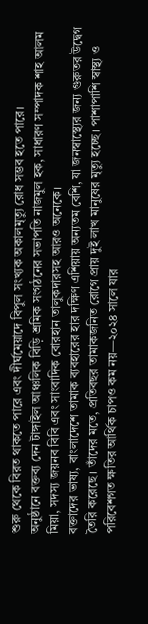শুরু থেকে বিরত থাকতে পারে এবং দীর্ঘমেয়াদে বিপুল সংখ্যক অকালমৃত্যু রোধ সম্ভব হতে পারে।
অনুষ্ঠানে বক্তব্য দেন টাঙ্গাইল আঞ্চলিক বিড়ি শ্রমিক সংগঠনের সভাপতি নাজমুল হক, সাধারণ সম্পাদক শাহ আলম মিয়া, সদস্য জয়নব বিবি এবং সাংবাদিক বোরহান তালুকদারসহ আরও অনেকে।
বক্তাদের ভাষ্য, বাংলাদেশে তামাক ব্যবহারের হার দক্ষিণ এশিয়ায় অন্যতম বেশি, যা জনস্বাস্থ্যের জন্য গুরুতর উদ্বেগ তৈরি করেছে। তাঁদের মতে, প্রতিবছর তামাকজনিত রোগে প্রায় দুই লাখ মানুষের মৃত্যু হচ্ছে। পাশাপাশি স্বাস্থ্য ও পরিবেশগত ক্ষতির আর্থিক চাপও কম নয়—২০২৪ সালে যার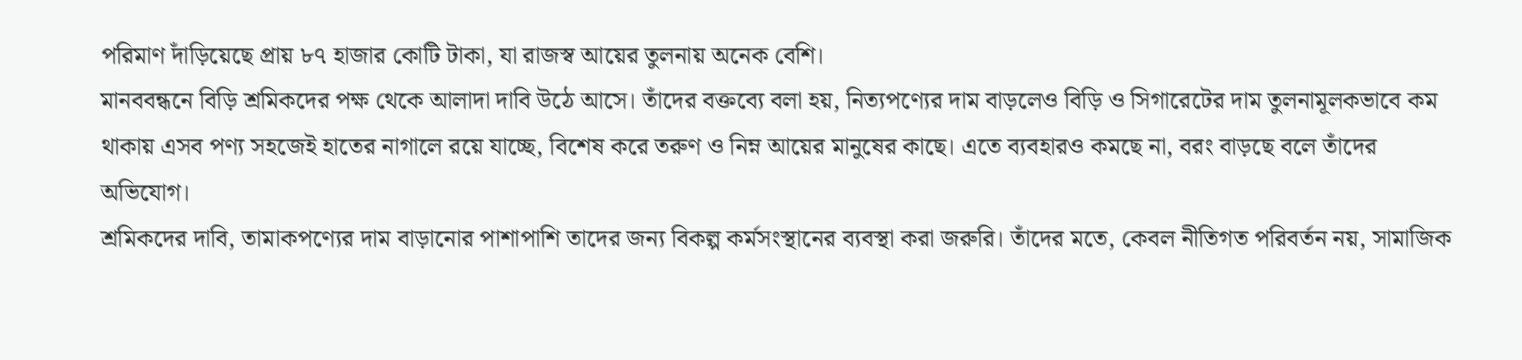পরিমাণ দাঁড়িয়েছে প্রায় ৮৭ হাজার কোটি টাকা, যা রাজস্ব আয়ের তুলনায় অনেক বেশি।
মানববন্ধনে বিড়ি শ্রমিকদের পক্ষ থেকে আলাদা দাবি উঠে আসে। তাঁদের বক্তব্যে বলা হয়, নিত্যপণ্যের দাম বাড়লেও বিড়ি ও সিগারেটের দাম তুলনামূলকভাবে কম থাকায় এসব পণ্য সহজেই হাতের নাগালে রয়ে যাচ্ছে, বিশেষ করে তরুণ ও নিম্ন আয়ের মানুষের কাছে। এতে ব্যবহারও কমছে না, বরং বাড়ছে বলে তাঁদের অভিযোগ।
শ্রমিকদের দাবি, তামাকপণ্যের দাম বাড়ানোর পাশাপাশি তাদের জন্য বিকল্প কর্মসংস্থানের ব্যবস্থা করা জরুরি। তাঁদের মতে, কেবল নীতিগত পরিবর্তন নয়, সামাজিক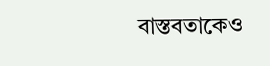বাস্তবতাকেও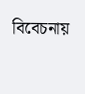বিবেচনায়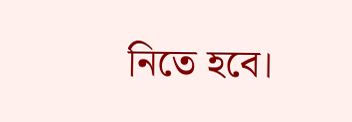নিতে হবে।